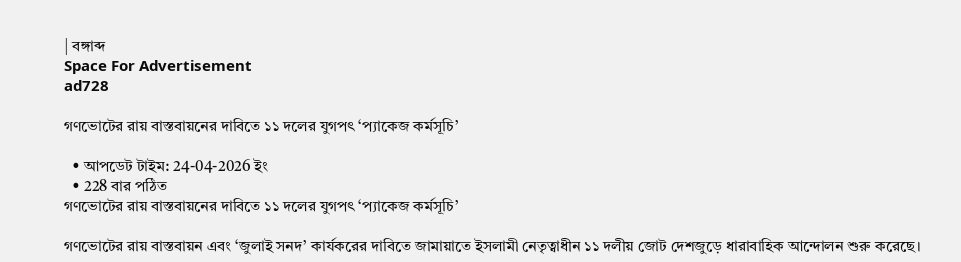| বঙ্গাব্দ
Space For Advertisement
ad728

গণভোটের রায় বাস্তবায়নের দাবিতে ১১ দলের যুগপৎ ‘প্যাকেজ কর্মসূচি’

  • আপডেট টাইম: 24-04-2026 ইং
  • 228 বার পঠিত
গণভোটের রায় বাস্তবায়নের দাবিতে ১১ দলের যুগপৎ ‘প্যাকেজ কর্মসূচি’

গণভোটের রায় বাস্তবায়ন এবং ‘জুলাই সনদ’ কার্যকরের দাবিতে জামায়াতে ইসলামী নেতৃত্বাধীন ১১ দলীয় জোট দেশজুড়ে ধারাবাহিক আন্দোলন শুরু করেছে।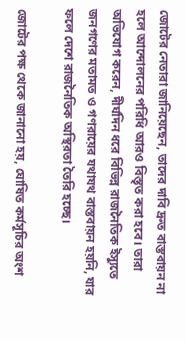জোটের নেতারা জানিয়েছেন, তাদের দাবি দ্রুত বাস্তবায়ন না হলে আন্দোলনের পরিধি আরও বিস্তৃত করা হবে। তারা অভিযোগ করেন, দীর্ঘদিন ধরে বিভিন্ন রাজনৈতিক ইস্যুতে জনগণের মতামত ও গণরায়ের যথাযথ বাস্তবায়ন হয়নি, যার ফলে দেশে রাজনৈতিক অস্থিরতা তৈরি হচ্ছে।

জোটের পক্ষ থেকে জানানো হয়, ঘোষিত কর্মসূচির অংশ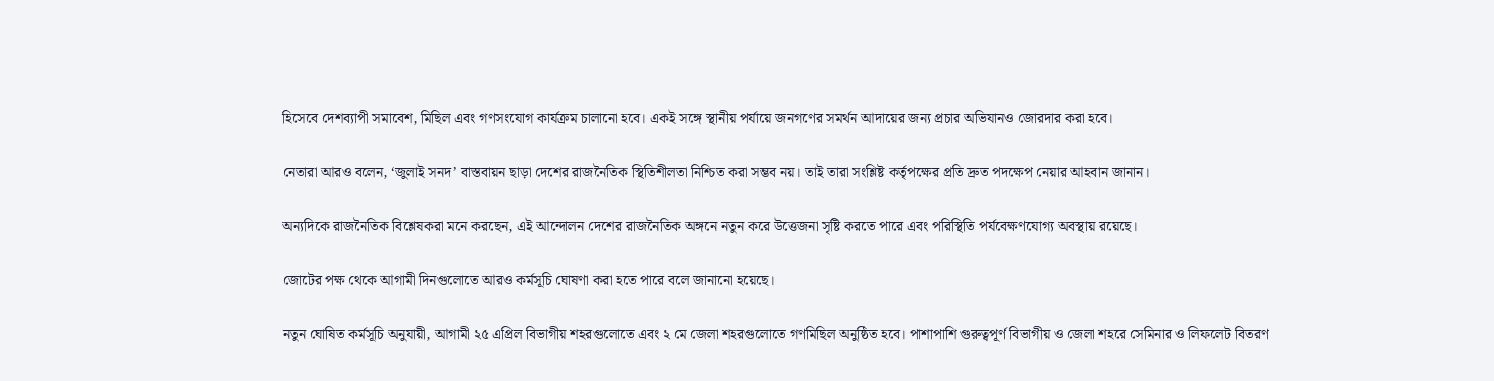হিসেবে দেশব্যাপী সমাবেশ, মিছিল এবং গণসংযোগ কার্যক্রম চালানো হবে। একই সঙ্গে স্থানীয় পর্যায়ে জনগণের সমর্থন আদায়ের জন্য প্রচার অভিযানও জোরদার করা হবে।

নেতারা আরও বলেন, ‘জুলাই সনদ’ বাস্তবায়ন ছাড়া দেশের রাজনৈতিক স্থিতিশীলতা নিশ্চিত করা সম্ভব নয়। তাই তারা সংশ্লিষ্ট কর্তৃপক্ষের প্রতি দ্রুত পদক্ষেপ নেয়ার আহবান জানান।

অন্যদিকে রাজনৈতিক বিশ্লেষকরা মনে করছেন, এই আন্দোলন দেশের রাজনৈতিক অঙ্গনে নতুন করে উত্তেজনা সৃষ্টি করতে পারে এবং পরিস্থিতি পর্যবেক্ষণযোগ্য অবস্থায় রয়েছে।

জোটের পক্ষ থেকে আগামী দিনগুলোতে আরও কর্মসূচি ঘোষণা করা হতে পারে বলে জানানো হয়েছে।

নতুন ঘোষিত কর্মসূচি অনুযায়ী, আগামী ২৫ এপ্রিল বিভাগীয় শহরগুলোতে এবং ২ মে জেলা শহরগুলোতে গণমিছিল অনুষ্ঠিত হবে। পাশাপাশি গুরুত্বপূর্ণ বিভাগীয় ও জেলা শহরে সেমিনার ও লিফলেট বিতরণ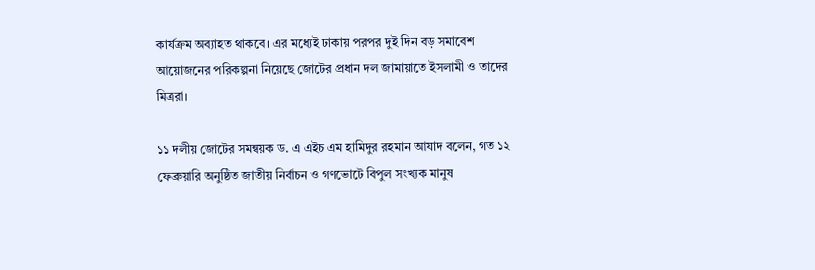কার্যক্রম অব্যাহত থাকবে। এর মধ্যেই ঢাকায় পরপর দুই দিন বড় সমাবেশ আয়োজনের পরিকল্পনা নিয়েছে জোটের প্রধান দল জামায়াতে ইসলামী ও তাদের মিত্ররা।

১১ দলীয় জোটের সমন্বয়ক ড. এ এইচ এম হামিদুর রহমান আযাদ বলেন, গত ১২ ফেব্রুয়ারি অনুষ্ঠিত জাতীয় নির্বাচন ও গণভোটে বিপুল সংখ্যক মানুষ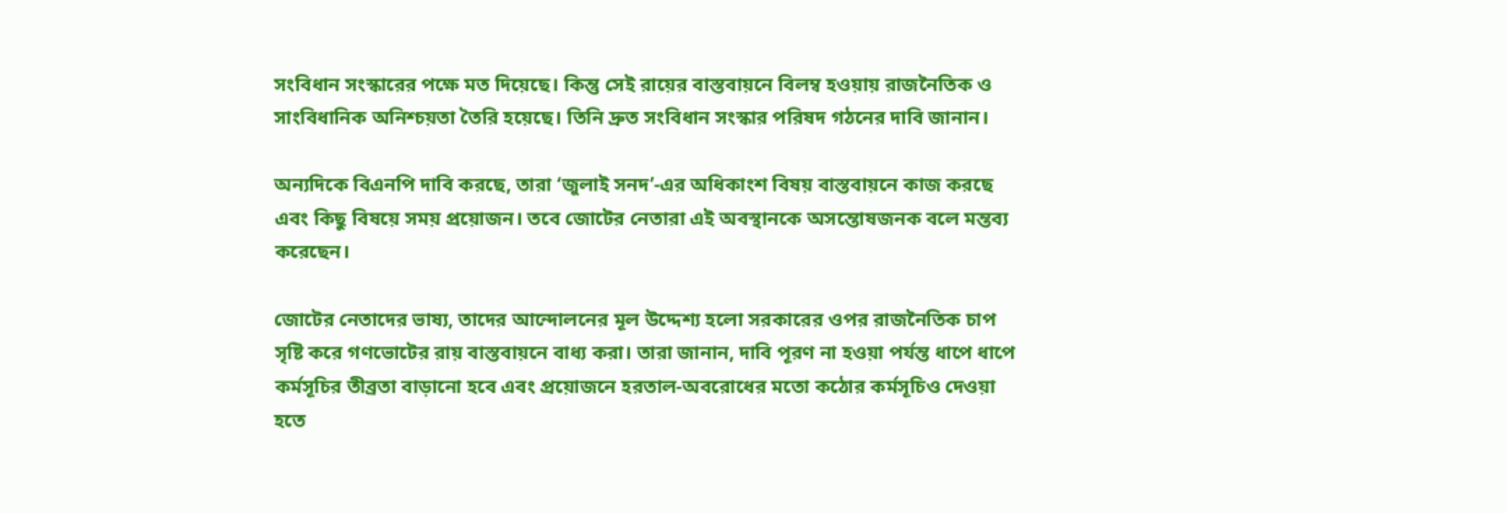সংবিধান সংস্কারের পক্ষে মত দিয়েছে। কিন্তু সেই রায়ের বাস্তবায়নে বিলম্ব হওয়ায় রাজনৈতিক ও সাংবিধানিক অনিশ্চয়তা তৈরি হয়েছে। তিনি দ্রুত সংবিধান সংস্কার পরিষদ গঠনের দাবি জানান।

অন্যদিকে বিএনপি দাবি করছে, তারা ‘জুলাই সনদ’-এর অধিকাংশ বিষয় বাস্তবায়নে কাজ করছে এবং কিছু বিষয়ে সময় প্রয়োজন। তবে জোটের নেতারা এই অবস্থানকে অসন্তোষজনক বলে মন্তব্য করেছেন।

জোটের নেতাদের ভাষ্য, তাদের আন্দোলনের মূল উদ্দেশ্য হলো সরকারের ওপর রাজনৈতিক চাপ সৃষ্টি করে গণভোটের রায় বাস্তবায়নে বাধ্য করা। তারা জানান, দাবি পূরণ না হওয়া পর্যন্ত ধাপে ধাপে কর্মসূচির তীব্রতা বাড়ানো হবে এবং প্রয়োজনে হরতাল-অবরোধের মতো কঠোর কর্মসূচিও দেওয়া হতে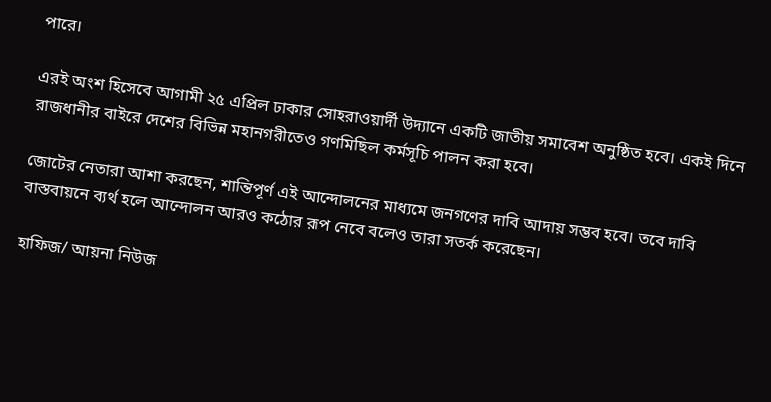পারে।

এরই অংশ হিসেবে আগামী ২৫ এপ্রিল ঢাকার সোহরাওয়ার্দী উদ্যানে একটি জাতীয় সমাবেশ অনুষ্ঠিত হবে। একই দিনে রাজধানীর বাইরে দেশের বিভিন্ন মহানগরীতেও গণমিছিল কর্মসূচি পালন করা হবে।

জোটের নেতারা আশা করছেন, শান্তিপূর্ণ এই আন্দোলনের মাধ্যমে জনগণের দাবি আদায় সম্ভব হবে। তবে দাবি বাস্তবায়নে ব্যর্থ হলে আন্দোলন আরও কঠোর রূপ নেবে বলেও তারা সতর্ক করেছেন।

হাফিজ/ আয়না নিউজ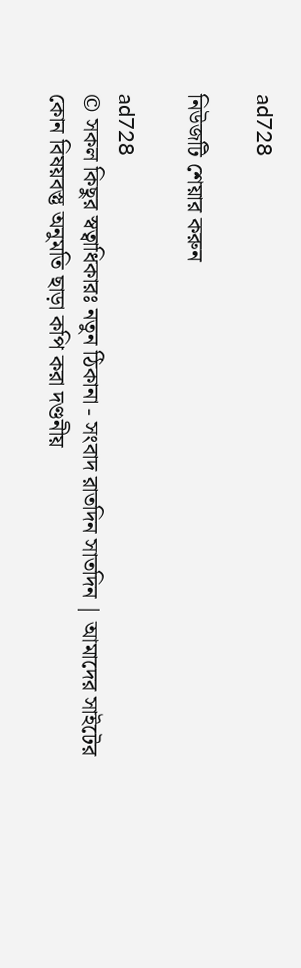ad728

নিউজটি শেয়ার করুন

ad728
© সকল কিছুর স্বত্বাধিকারঃ নতুন ঠিকানা - সংবাদ রাতদিন সাতদিন | আমাদের সাইটের কোন বিষয়বস্তু অনুমতি ছাড়া কপি করা দণ্ডনীয়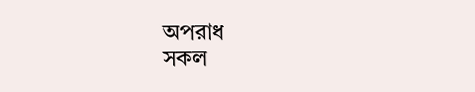অপরাধ
সকল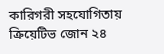কারিগরী সহযোগিতায় ক্রিয়েটিভ জোন ২৪